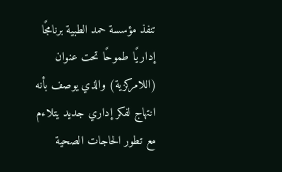تنفذ مؤسسة حمد الطبية برنامجًا إداريًا طموحًا تحت عنوان (اللامركزية) والذي يوصف بأنه انتهاج لفكر إداري جديد يتلاءم مع تطور الحاجات الصحية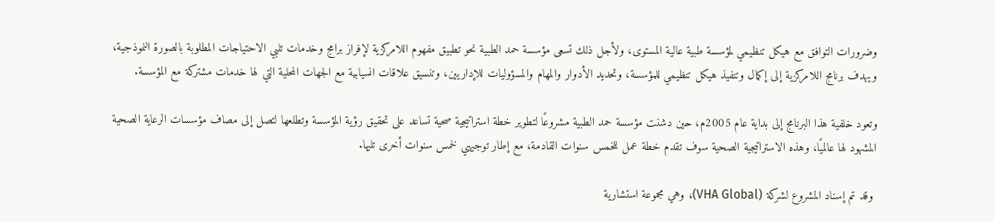وضرورات التوافق مع هيكل تنظيمي لمؤسسة طبية عالية المستوى، ولأجل ذلك تسعى مؤسسة حمد الطبية نحو تطبيق مفهوم اللامركزية لإفراز برامج وخدمات تلبي الاحتياجات المطلوبة بالصورة النموذجية، ويهدف برنامج اللامركزية إلى إكمال وتنفيذ هيكل تنظيمي للمؤسسة، وتحديد الأدوار والمهام والمسؤوليات للإداريين، وتنسيق علاقات انسيابية مع الجهات المحلية التي لها خدمات مشتركة مع المؤسسة.

وتعود خلفية هذا البرنامج إلى بداية عام 2005م، حين دشنت مؤسسة حمد الطبية مشروعًا لتطوير خطة استراتيجية صحية تساعد على تحقيق رؤية المؤسسة وتطلعها لتصل إلى مصاف مؤسسات الرعاية الصحية المشهود لها عالميًا، وهذه الاستراتيجية الصحية سوف تقدم خطة عمل للخمس سنوات القادمة، مع إطار توجيهي لخمس سنوات أخرى تليها.

 وقد تم إسناد المشروع لشركة (VHA Global)، وهي مجموعة استشارية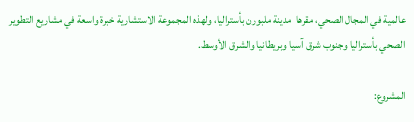عالمية في المجال الصحي، مقرها  مدينة ملبورن بأستراليا، ولهذه المجموعة الاستشارية خبرة واسعة في مشاريع التطوير الصحي بأستراليا وجنوب شرق آسيا وبريطانيا والشرق الأوسط.

المشروع: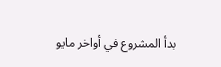بدأ المشروع في أواخر مايو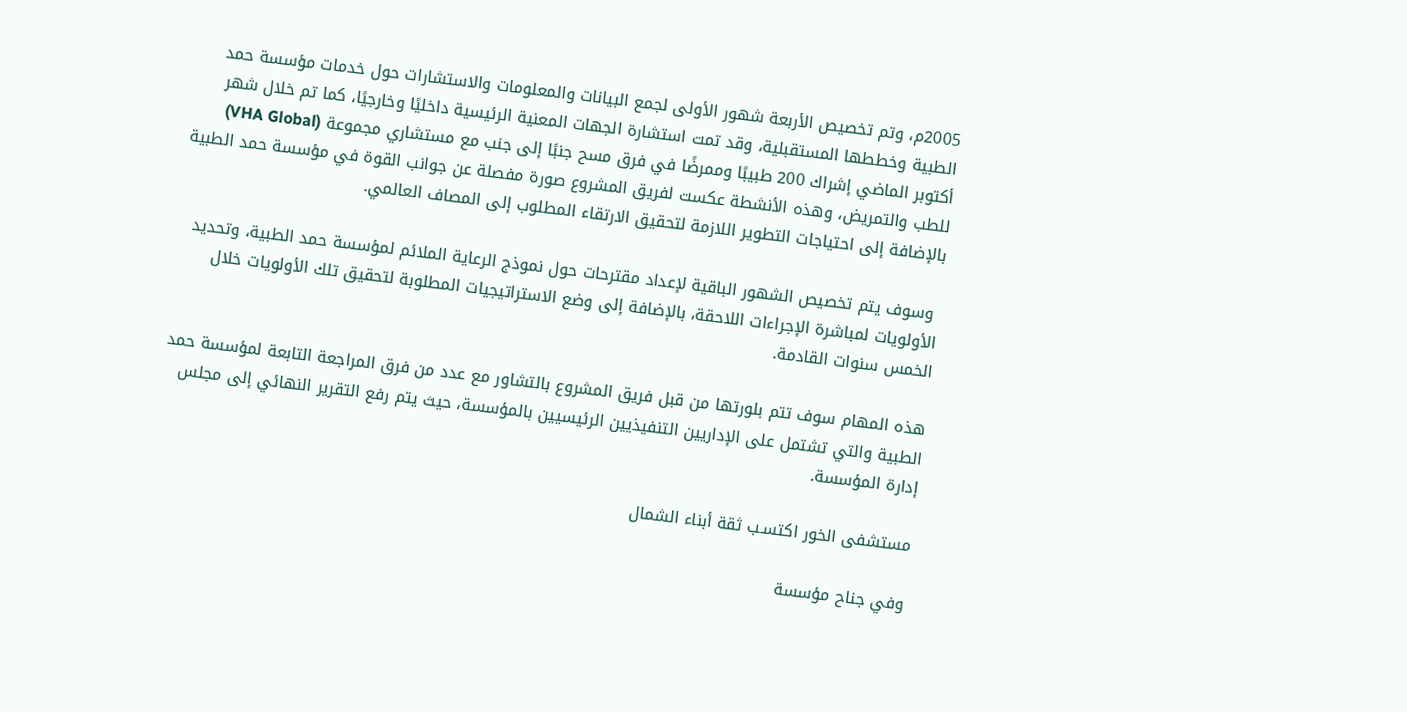2005م، وتم تخصيص الأربعة شهور الأولى لجمع البيانات والمعلومات والاستشارات حول خدمات مؤسسة حمد الطبية وخططها المستقبلية، وقد تمت استشارة الجهات المعنية الرئيسية داخليًا وخارجيًا، كما تم خلال شهر أكتوبر الماضي إشراك 200 طبيبًا وممرضًا في فرق مسح جنبًا إلى جنب مع مستشاري مجموعة (VHA Global) للطب والتمريض، وهذه الأنشطة عكست لفريق المشروع صورة مفصلة عن جوانب القوة في مؤسسة حمد الطبية بالإضافة إلى احتياجات التطوير اللازمة لتحقيق الارتقاء المطلوب إلى المصاف العالمي.

 وسوف يتم تخصيص الشهور الباقية لإعداد مقترحات حول نموذج الرعاية الملائم لمؤسسة حمد الطبية، وتحديد الأولويات لمباشرة الإجراءات اللاحقة، بالإضافة إلى وضع الاستراتيجيات المطلوبة لتحقيق تلك الأولويات خلال الخمس سنوات القادمة.

هذه المهام سوف تتم بلورتها من قبل فريق المشروع بالتشاور مع عدد من فرق المراجعة التابعة لمؤسسة حمد الطبية والتي تشتمل على الإداريين التنفيذيين الرئيسيين بالمؤسسة، حيث يتم رفع التقرير النهائي إلى مجلس إدارة المؤسسة.

مستشفى الخور اكتسـب ثقة أبناء الشمال

وفي جناح مؤسسة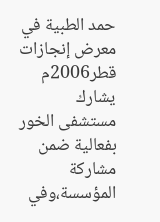حمد الطبية في معرض إنجازات قطر2006م يشارك مستشفى الخور بفعالية ضمن مشاركة المؤسسة،وفي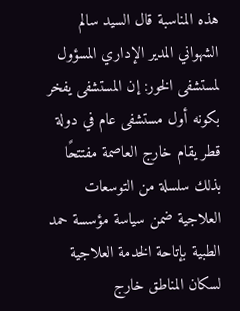هذه المناسبة قال السيد سالم الشهواني المدير الإداري المسؤول لمستشفى الخور: إن المستشفى يفخر بكونه أول مستشفى عام في دولة قطر يقام خارج العاصمة مفتتحًا بذلك سلسلة من التوسعات العلاجية ضمن سياسة مؤسسة حمد الطبية بإتاحة الخدمة العلاجية لسكان المناطق خارج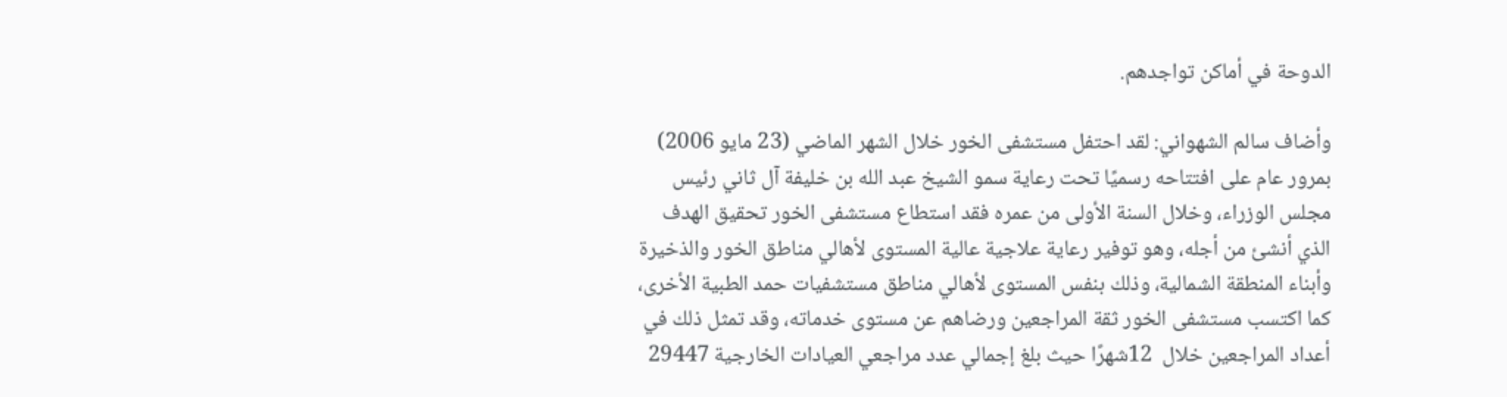الدوحة في أماكن تواجدهم.

وأضاف سالم الشهواني: لقد احتفل مستشفى الخور خلال الشهر الماضي (23 مايو 2006) بمرور عام على افتتاحه رسميًا تحت رعاية سمو الشيخ عبد الله بن خليفة آل ثاني رئيس مجلس الوزراء، وخلال السنة الأولى من عمره فقد استطاع مستشفى الخور تحقيق الهدف الذي أنشئ من أجله، وهو توفير رعاية علاجية عالية المستوى لأهالي مناطق الخور والذخيرة وأبناء المنطقة الشمالية، وذلك بنفس المستوى لأهالي مناطق مستشفيات حمد الطبية الأخرى، كما اكتسب مستشفى الخور ثقة المراجعين ورضاهم عن مستوى خدماته، وقد تمثل ذلك في أعداد المراجعين خلال  12شهرًا حيث بلغ إجمالي عدد مراجعي العيادات الخارجية 29447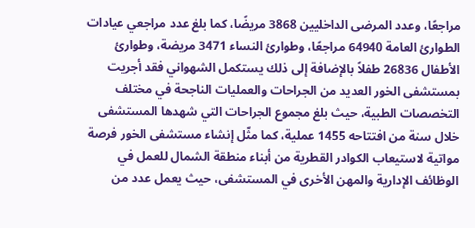مراجعًا، وعدد المرضى الداخليين 3868 مريضًا، كما بلغ عدد مراجعي عيادات الطوارئ العامة 64940 مراجعًا، وطوارئ النساء 3471 مريضة، وطوارئ الأطفال 26836 طفلاً بالإضافة إلى ذلك يستكمل الشهواني فقد أجريت بمستشفى الخور العديد من الجراحات والعمليات الناجحة في مختلف التخصصات الطبية، حيث بلغ مجموع الجراحات التي شهدها المستشفى خلال سنة من افتتاحه 1455 عملية، كما مثّل إنشاء مستشفى الخور فرصة مواتية لاستيعاب الكوادر القطرية من أبناء منطقة الشمال للعمل في الوظائف الإدارية والمهن الأخرى في المستشفى، حيث يعمل عدد من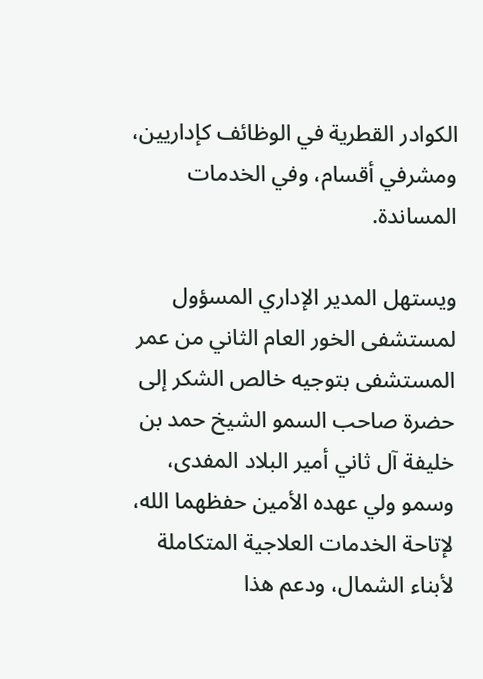الكوادر القطرية في الوظائف كإداريين، ومشرفي أقسام، وفي الخدمات المساندة.

ويستهل المدير الإداري المسؤول لمستشفى الخور العام الثاني من عمر المستشفى بتوجيه خالص الشكر إلى حضرة صاحب السمو الشيخ حمد بن خليفة آل ثاني أمير البلاد المفدى، وسمو ولي عهده الأمين حفظهما الله، لإتاحة الخدمات العلاجية المتكاملة لأبناء الشمال، ودعم هذا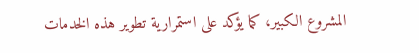المشروع الكبير، كما يؤكد على استمرارية تطوير هذه الخدمات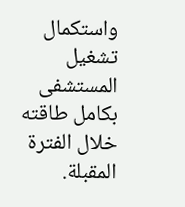واستكمال تشغيل المستشفى بكامل طاقته خلال الفترة المقبلة.